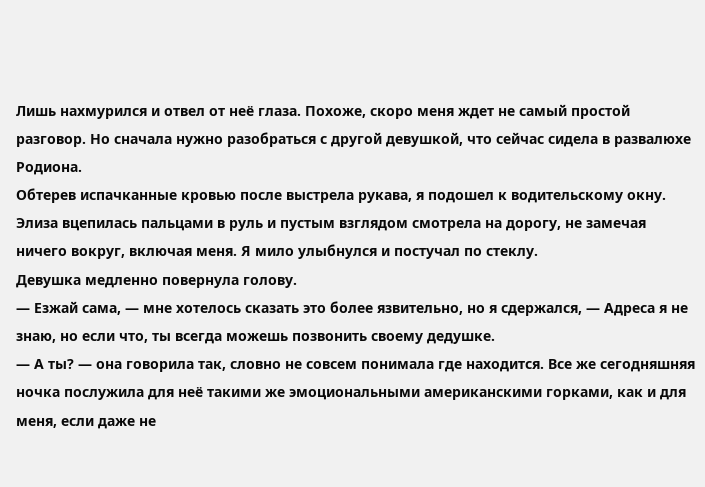Лишь нахмурился и отвел от неё глаза. Похоже, скоро меня ждет не самый простой разговор. Но сначала нужно разобраться с другой девушкой, что сейчас сидела в развалюхе Родиона.
Обтерев испачканные кровью после выстрела рукава, я подошел к водительскому окну. Элиза вцепилась пальцами в руль и пустым взглядом смотрела на дорогу, не замечая ничего вокруг, включая меня. Я мило улыбнулся и постучал по стеклу.
Девушка медленно повернула голову.
— Езжай сама, — мне хотелось сказать это более язвительно, но я сдержался, — Адреса я не знаю, но если что, ты всегда можешь позвонить своему дедушке.
— А ты? — она говорила так, словно не совсем понимала где находится. Все же сегодняшняя ночка послужила для неё такими же эмоциональными американскими горками, как и для меня, если даже не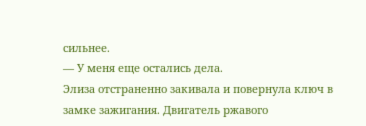сильнее.
— У меня еще остались дела.
Элиза отстраненно закивала и повернула ключ в замке зажигания. Двигатель ржавого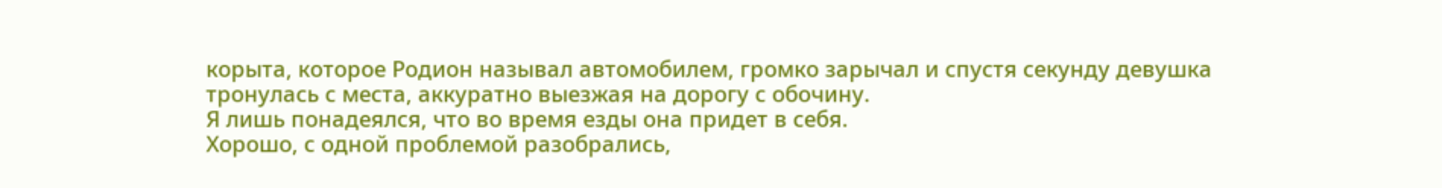корыта, которое Родион называл автомобилем, громко зарычал и спустя секунду девушка тронулась с места, аккуратно выезжая на дорогу с обочину.
Я лишь понадеялся, что во время езды она придет в себя.
Хорошо, с одной проблемой разобрались,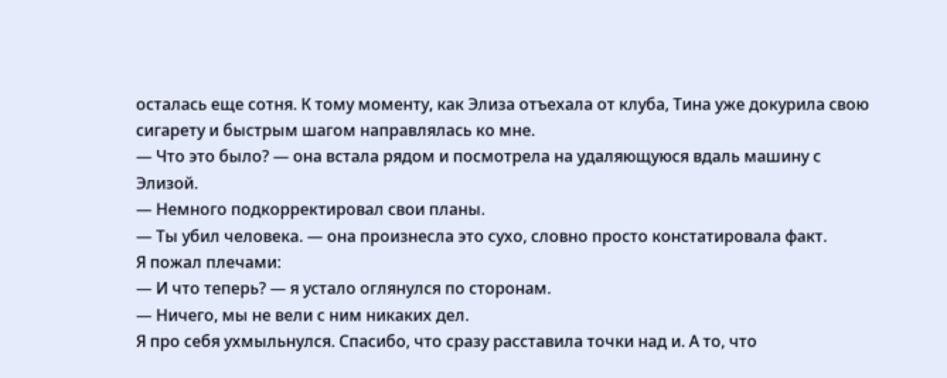осталась еще сотня. К тому моменту, как Элиза отъехала от клуба, Тина уже докурила свою сигарету и быстрым шагом направлялась ко мне.
— Что это было? — она встала рядом и посмотрела на удаляющуюся вдаль машину с Элизой.
— Немного подкорректировал свои планы.
— Ты убил человека. — она произнесла это сухо, словно просто констатировала факт.
Я пожал плечами:
— И что теперь? — я устало оглянулся по сторонам.
— Ничего, мы не вели с ним никаких дел.
Я про себя ухмыльнулся. Спасибо, что сразу расставила точки над и. А то, что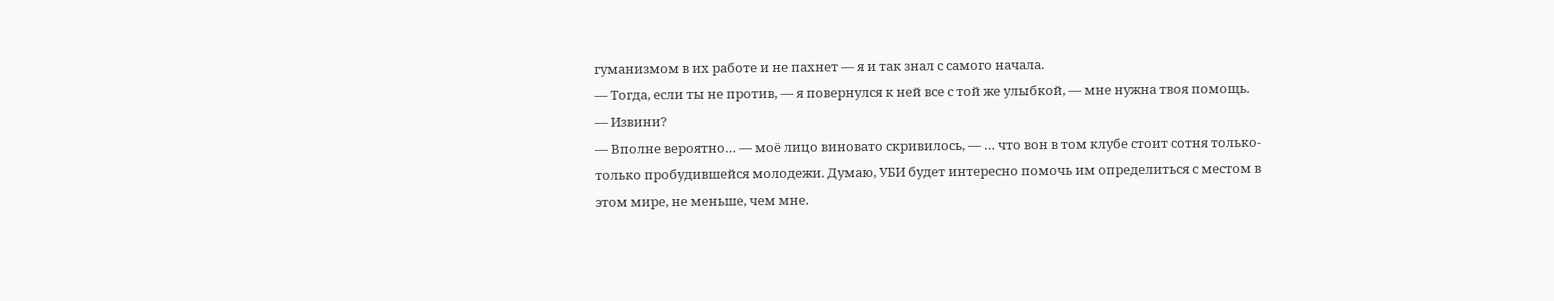гуманизмом в их работе и не пахнет — я и так знал с самого начала.
— Тогда, если ты не против, — я повернулся к ней все с той же улыбкой, — мне нужна твоя помощь.
— Извини?
— Вполне вероятно… — моё лицо виновато скривилось, — … что вон в том клубе стоит сотня только-только пробудившейся молодежи. Думаю, УБИ будет интересно помочь им определиться с местом в этом мире, не меньше, чем мне.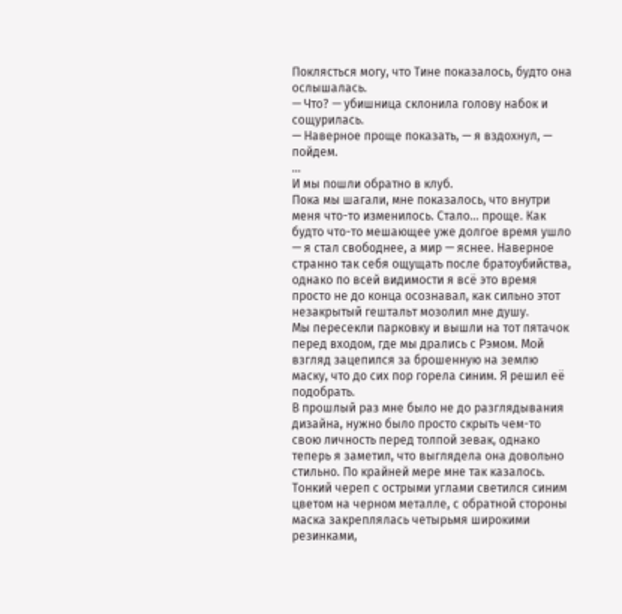Поклясться могу, что Тине показалось, будто она ослышалась.
— Что? — убишница склонила голову набок и сощурилась.
— Наверное проще показать, — я вздохнул, — пойдем.
…
И мы пошли обратно в клуб.
Пока мы шагали, мне показалось, что внутри меня что-то изменилось. Стало… проще. Как будто что-то мешающее уже долгое время ушло — я стал свободнее, а мир — яснее. Наверное странно так себя ощущать после братоубийства, однако по всей видимости я всё это время просто не до конца осознавал, как сильно этот незакрытый гештальт мозолил мне душу.
Мы пересекли парковку и вышли на тот пятачок перед входом, где мы дрались с Рэмом. Мой взгляд зацепился за брошенную на землю маску, что до сих пор горела синим. Я решил её подобрать.
В прошлый раз мне было не до разглядывания дизайна, нужно было просто скрыть чем-то свою личность перед толпой зевак, однако теперь я заметил, что выглядела она довольно стильно. По крайней мере мне так казалось.
Тонкий череп с острыми углами светился синим цветом на черном металле, с обратной стороны маска закреплялась четырьмя широкими резинками,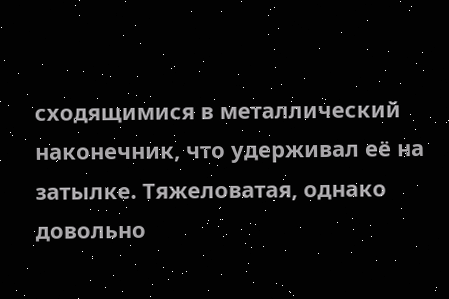сходящимися в металлический наконечник, что удерживал её на затылке. Тяжеловатая, однако довольно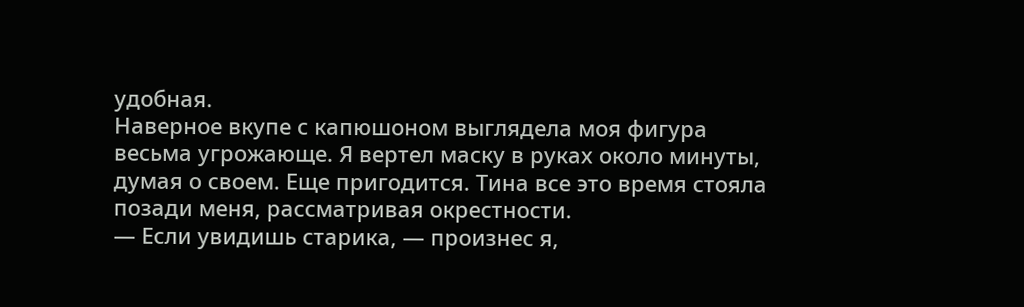удобная.
Наверное вкупе с капюшоном выглядела моя фигура весьма угрожающе. Я вертел маску в руках около минуты, думая о своем. Еще пригодится. Тина все это время стояла позади меня, рассматривая окрестности.
— Если увидишь старика, — произнес я,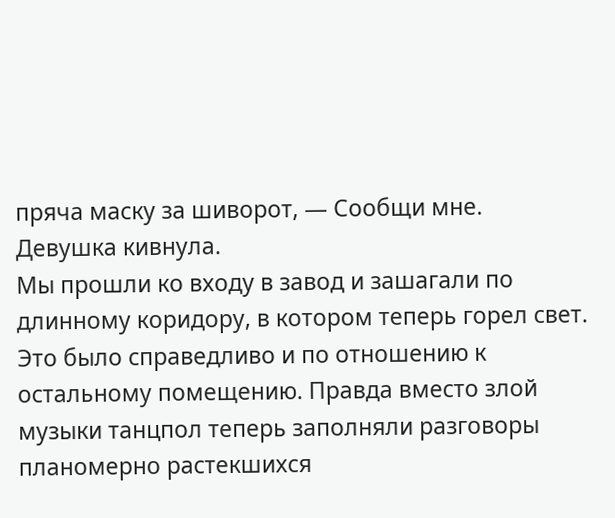пряча маску за шиворот, — Сообщи мне.
Девушка кивнула.
Мы прошли ко входу в завод и зашагали по длинному коридору, в котором теперь горел свет. Это было справедливо и по отношению к остальному помещению. Правда вместо злой музыки танцпол теперь заполняли разговоры планомерно растекшихся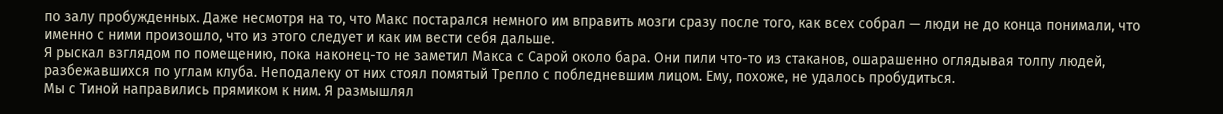по залу пробужденных. Даже несмотря на то, что Макс постарался немного им вправить мозги сразу после того, как всех собрал — люди не до конца понимали, что именно с ними произошло, что из этого следует и как им вести себя дальше.
Я рыскал взглядом по помещению, пока наконец-то не заметил Макса с Сарой около бара. Они пили что-то из стаканов, ошарашенно оглядывая толпу людей, разбежавшихся по углам клуба. Неподалеку от них стоял помятый Трепло с побледневшим лицом. Ему, похоже, не удалось пробудиться.
Мы с Тиной направились прямиком к ним. Я размышлял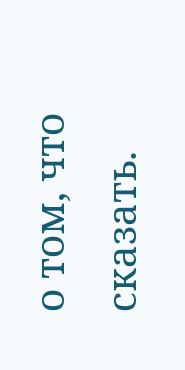о том, что сказать.